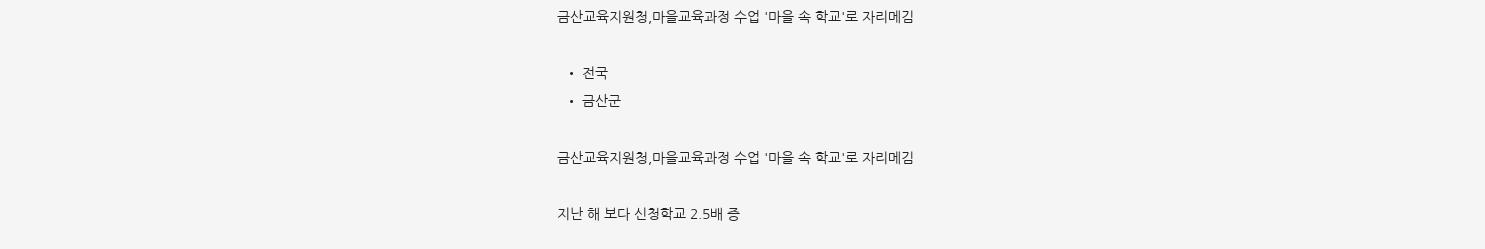금산교육지원청,마을교육과정 수업 '마을 속 학교'로 자리메김

  • 전국
  • 금산군

금산교육지원청,마을교육과정 수업 '마을 속 학교'로 자리메김

지난 해 보다 신청학교 2.5배 증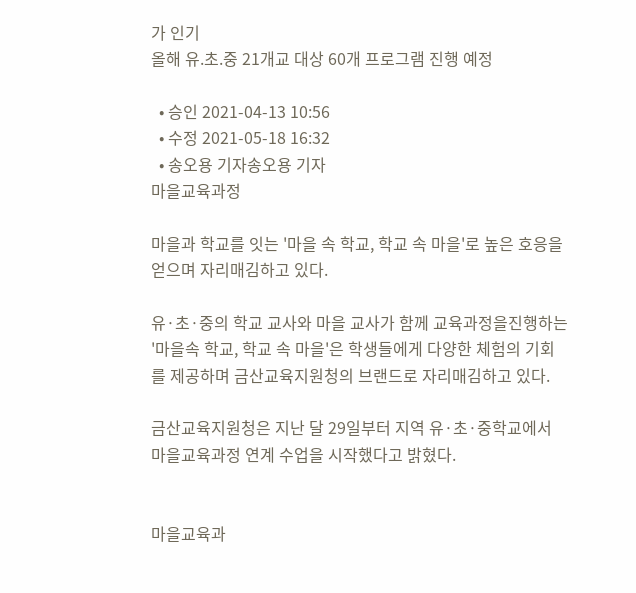가 인기
올해 유.초.중 21개교 대상 60개 프로그램 진행 예정

  • 승인 2021-04-13 10:56
  • 수정 2021-05-18 16:32
  • 송오용 기자송오용 기자
마을교육과정

마을과 학교를 잇는 '마을 속 학교, 학교 속 마을'로 높은 호응을 얻으며 자리매김하고 있다.

유·초·중의 학교 교사와 마을 교사가 함께 교육과정을진행하는 '마을속 학교, 학교 속 마을'은 학생들에게 다양한 체험의 기회를 제공하며 금산교육지원청의 브랜드로 자리매김하고 있다.

금산교육지원청은 지난 달 29일부터 지역 유·초·중학교에서 마을교육과정 연계 수업을 시작했다고 밝혔다.


마을교육과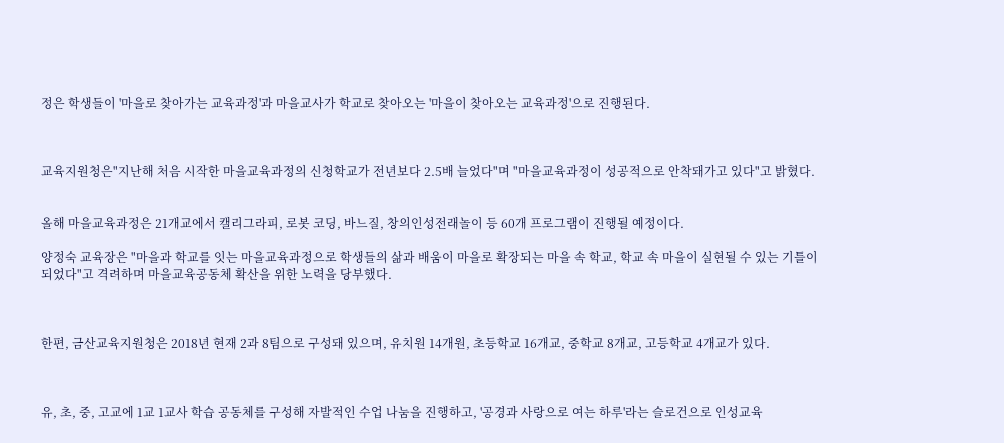정은 학생들이 '마을로 찾아가는 교육과정'과 마을교사가 학교로 찾아오는 '마을이 찾아오는 교육과정'으로 진행된다.



교육지원청은"지난해 처음 시작한 마을교육과정의 신청학교가 전년보다 2.5배 늘었다"며 "마을교육과정이 성공적으로 안착돼가고 있다"고 밝혔다.


올해 마을교육과정은 21개교에서 캘리그라피, 로봇 코딩, 바느질, 창의인성전래놀이 등 60개 프로그램이 진행될 예정이다.

양정숙 교육장은 "마을과 학교를 잇는 마을교육과정으로 학생들의 삶과 배움이 마을로 확장되는 마을 속 학교, 학교 속 마을이 실현될 수 있는 기틀이 되었다"고 격려하며 마을교육공동체 확산을 위한 노력을 당부했다.



한편, 금산교육지원청은 2018년 현재 2과 8팀으로 구성돼 있으며, 유치원 14개원, 초등학교 16개교, 중학교 8개교, 고등학교 4개교가 있다.



유, 초, 중, 고교에 1교 1교사 학습 공동체를 구성해 자발적인 수업 나눔을 진행하고, '공경과 사랑으로 여는 하루'라는 슬로건으로 인성교육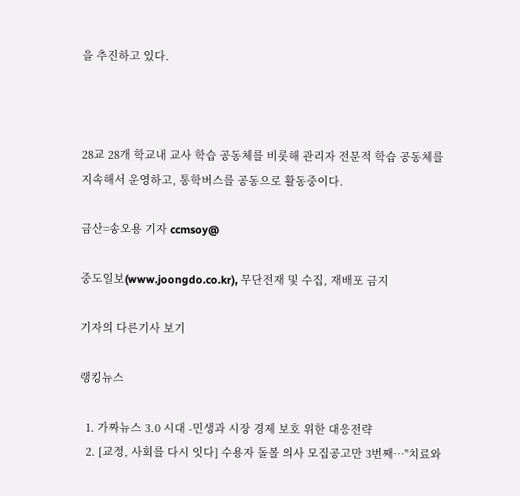을 추진하고 있다.



28교 28개 학교내 교사 학습 공동체를 비롯해 관리자 전문적 학습 공동체를 지속해서 운영하고, 통학버스를 공동으로 활동중이다.

금산=송오용 기자 ccmsoy@

중도일보(www.joongdo.co.kr), 무단전재 및 수집, 재배포 금지

기자의 다른기사 보기

랭킹뉴스

  1. 가짜뉴스 3.0 시대 -민생과 시장 경제 보호 위한 대응전략
  2. [교정, 사회를 다시 잇다] 수용자 돌볼 의사 모집공고만 3번째…"치료와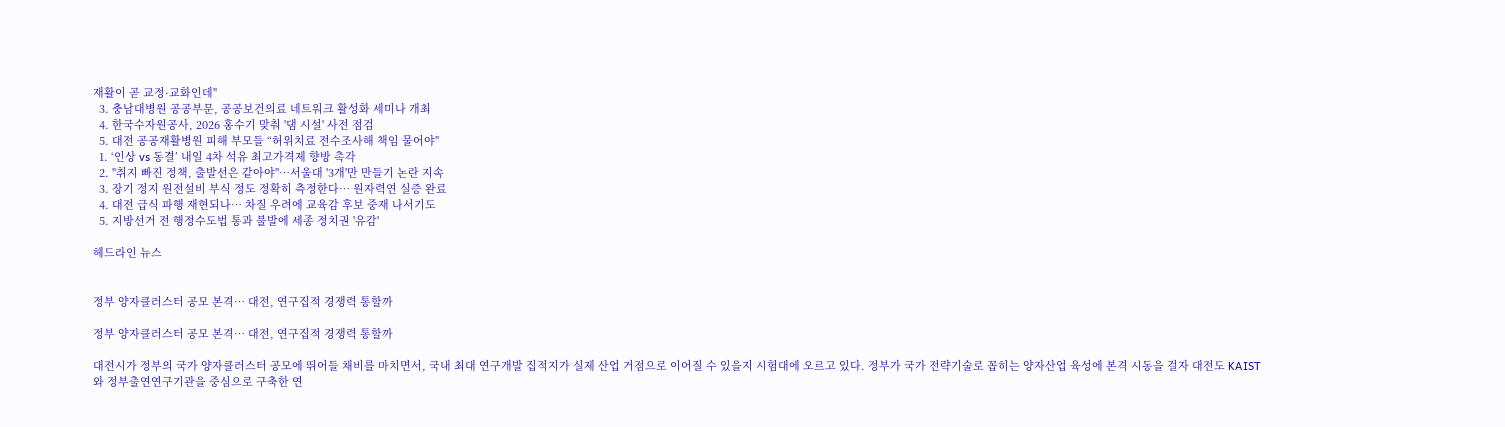재활이 곧 교정·교화인데"
  3. 충남대병원 공공부문, 공공보건의료 네트워크 활성화 세미나 개최
  4. 한국수자원공사, 2026 홍수기 맞춰 '댐 시설' 사전 점검
  5. 대전 공공재활병원 피해 부모들 “허위치료 전수조사해 책임 물어야"
  1. ‘인상 vs 동결’ 내일 4차 석유 최고가격제 향방 촉각
  2. "취지 빠진 정책, 출발선은 같아야"…서울대 '3개'만 만들기 논란 지속
  3. 장기 정지 원전설비 부식 정도 정확히 측정한다… 원자력연 실증 완료
  4. 대전 급식 파행 재현되나… 차질 우려에 교육감 후보 중재 나서기도
  5. 지방선거 전 행정수도법 통과 불발에 세종 정치권 '유감'

헤드라인 뉴스


정부 양자클러스터 공모 본격… 대전, 연구집적 경쟁력 통할까

정부 양자클러스터 공모 본격… 대전, 연구집적 경쟁력 통할까

대전시가 정부의 국가 양자클러스터 공모에 뛰어들 채비를 마치면서, 국내 최대 연구개발 집적지가 실제 산업 거점으로 이어질 수 있을지 시험대에 오르고 있다. 정부가 국가 전략기술로 꼽히는 양자산업 육성에 본격 시동을 걸자 대전도 KAIST와 정부출연연구기관을 중심으로 구축한 연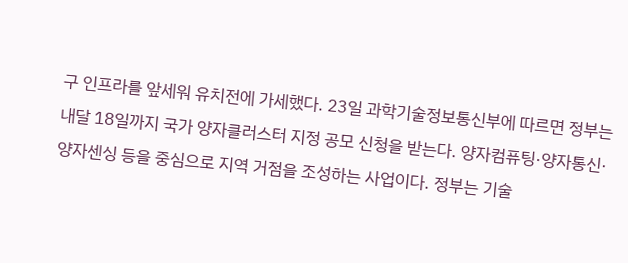구 인프라를 앞세워 유치전에 가세했다. 23일 과학기술정보통신부에 따르면 정부는 내달 18일까지 국가 양자클러스터 지정 공모 신청을 받는다. 양자컴퓨팅·양자통신·양자센싱 등을 중심으로 지역 거점을 조성하는 사업이다. 정부는 기술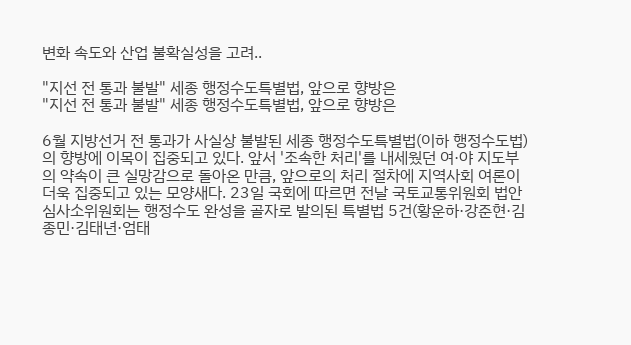변화 속도와 산업 불확실성을 고려..

"지선 전 통과 불발" 세종 행정수도특별법, 앞으로 향방은
"지선 전 통과 불발" 세종 행정수도특별법, 앞으로 향방은

6월 지방선거 전 통과가 사실상 불발된 세종 행정수도특별법(이하 행정수도법)의 향방에 이목이 집중되고 있다. 앞서 '조속한 처리'를 내세웠던 여·야 지도부의 약속이 큰 실망감으로 돌아온 만큼, 앞으로의 처리 절차에 지역사회 여론이 더욱 집중되고 있는 모양새다. 23일 국회에 따르면 전날 국토교통위원회 법안심사소위원회는 행정수도 완성을 골자로 발의된 특별법 5건(황운하·강준현·김종민·김태년·엄태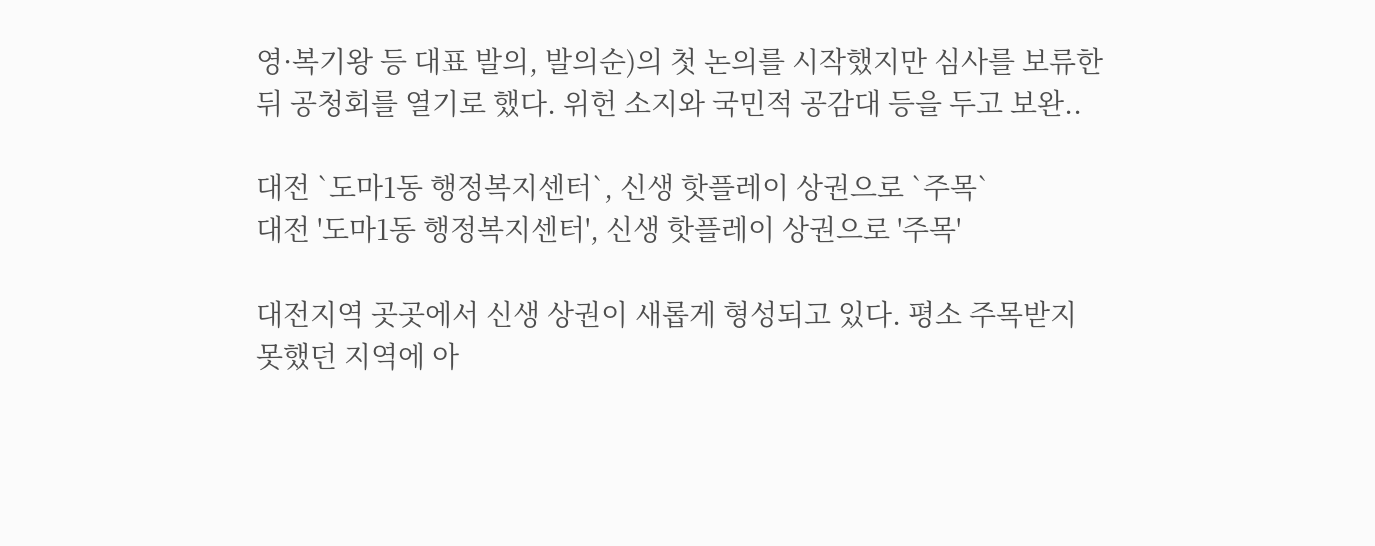영·복기왕 등 대표 발의, 발의순)의 첫 논의를 시작했지만 심사를 보류한 뒤 공청회를 열기로 했다. 위헌 소지와 국민적 공감대 등을 두고 보완..

대전 `도마1동 행정복지센터`, 신생 핫플레이 상권으로 `주목`
대전 '도마1동 행정복지센터', 신생 핫플레이 상권으로 '주목'

대전지역 곳곳에서 신생 상권이 새롭게 형성되고 있다. 평소 주목받지 못했던 지역에 아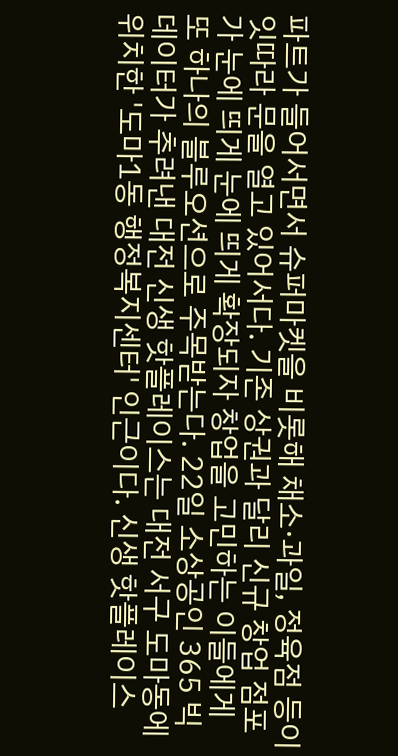파트가 들어서면서 슈퍼마켓을 비롯해 채소·과일, 정육점 등이 잇따라 문을 열고 있어서다. 기존 상권과 달리 신규 창업 점포가 눈에 띄게 눈에 띄게 확장되자 창업을 고민하는 이들에게 또 하나의 블루오션으로 주목받는다. 22일 소상공인 365 빅데이터가 추려낸 대전 신생 핫플레이스는 대전 서구 도마동에 위치한 '도마1동 행정복지센터' 인근이다. 신생 핫플레이스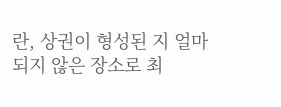란, 상권이 형성된 지 얼마 되지 않은 장소로 최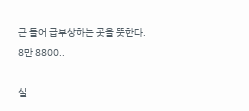근 들어 급부상하는 곳을 뜻한다. 8만 8800..

실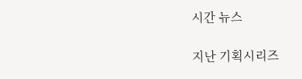시간 뉴스

지난 기획시리즈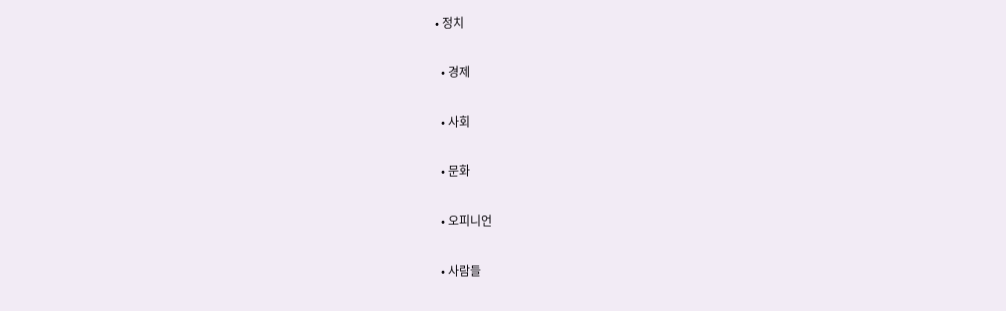• 정치

  • 경제

  • 사회

  • 문화

  • 오피니언

  • 사람들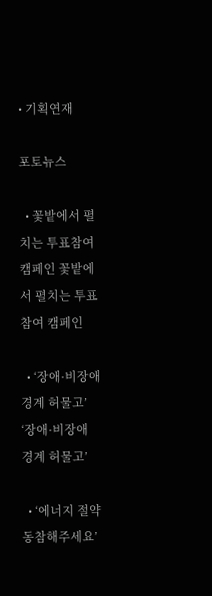• 기획연재

포토뉴스

  • 꽃밭에서 펼치는 투표참여 캠페인 꽃밭에서 펼치는 투표참여 캠페인

  • ‘장애·비장애 경계 허물고’ ‘장애·비장애 경계 허물고’

  • ‘에너지 절약 동참해주세요’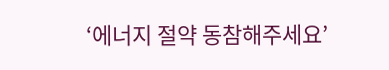‘에너지 절약 동참해주세요’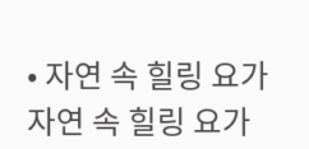• 자연 속 힐링 요가 자연 속 힐링 요가